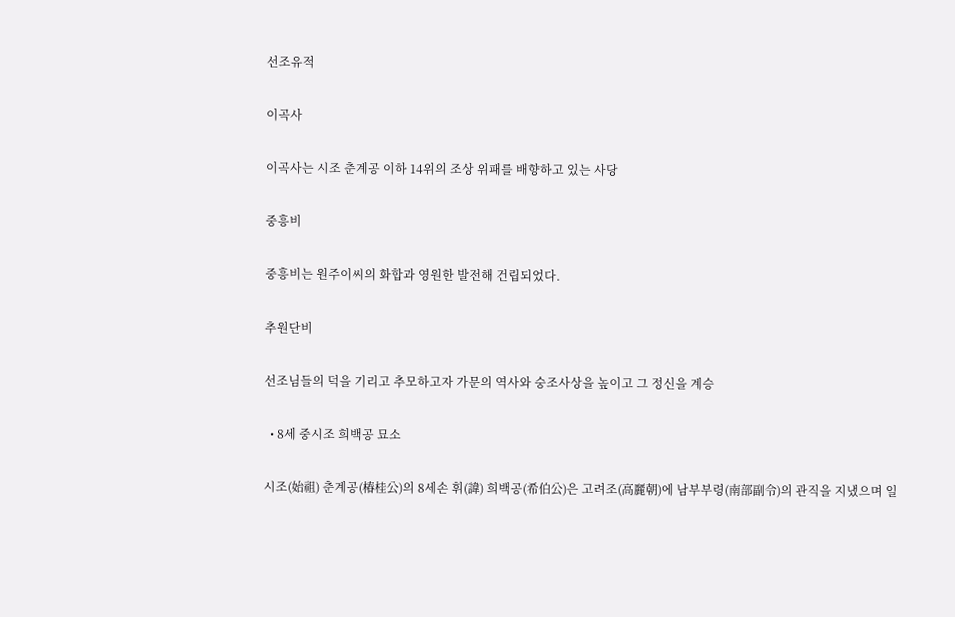선조유적

이곡사

이곡사는 시조 춘계공 이하 14위의 조상 위패를 배향하고 있는 사당

중흥비

중흥비는 원주이씨의 화합과 영원한 발전해 건립되었다.

추원단비

선조님들의 덕을 기리고 추모하고자 가문의 역사와 숭조사상을 높이고 그 정신을 계승

  • 8세 중시조 희백공 묘소

시조(始祖) 춘계공(椿桂公)의 8세손 휘(諱) 희백공(希伯公)은 고려조(高麗朝)에 남부부령(南部副令)의 관직을 지냈으며 일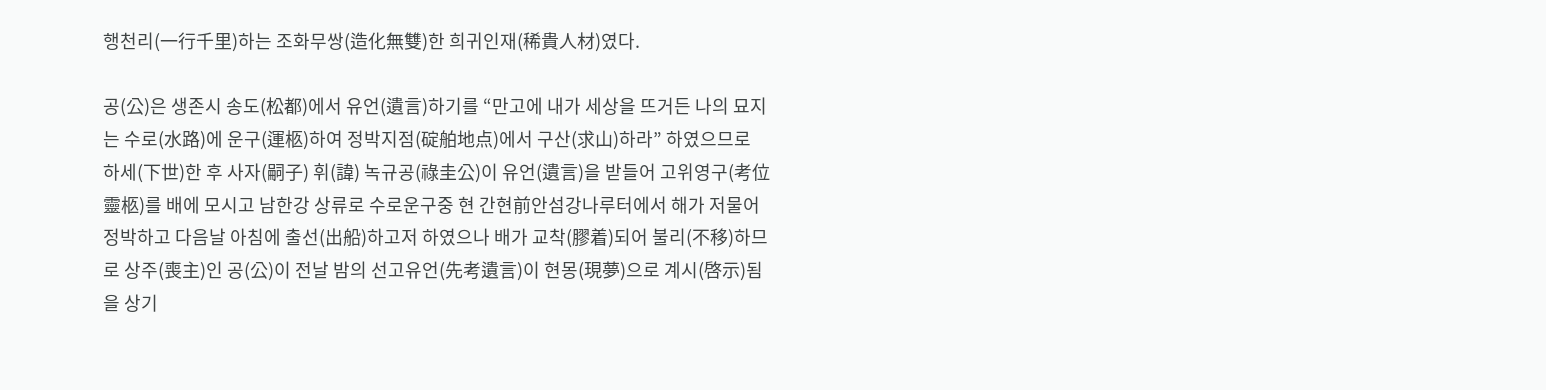행천리(一行千里)하는 조화무쌍(造化無雙)한 희귀인재(稀貴人材)였다.

공(公)은 생존시 송도(松都)에서 유언(遺言)하기를 “만고에 내가 세상을 뜨거든 나의 묘지는 수로(水路)에 운구(運柩)하여 정박지점(碇舶地点)에서 구산(求山)하라” 하였으므로 하세(下世)한 후 사자(嗣子) 휘(諱) 녹규공(祿圭公)이 유언(遺言)을 받들어 고위영구(考位靈柩)를 배에 모시고 남한강 상류로 수로운구중 현 간현前안섬강나루터에서 해가 저물어 정박하고 다음날 아침에 출선(出船)하고저 하였으나 배가 교착(膠着)되어 불리(不移)하므로 상주(喪主)인 공(公)이 전날 밤의 선고유언(先考遺言)이 현몽(現夢)으로 계시(啓示)됨을 상기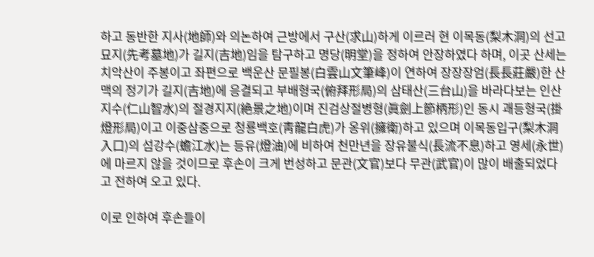하고 동반한 지사(地師)와 의논하여 근방에서 구산(求山)하게 이르러 현 이목동(梨木洞)의 선고묘지(先考墓地)가 길지(吉地)임을 탐구하고 명당(明堂)을 정하여 안장하였다 하며, 이곳 산세는 치악산이 주봉이고 좌편으로 백운산 문필봉(白雲山文筆峰)이 연하여 장장장엄(長長莊嚴)한 산맥의 정기가 길지(吉地)에 응결되고 부배형국(俯拜形局)의 삼태산(三台山)을 바라다보는 인산지수(仁山智水)의 절경지지(絶景之地)이며 진검상절병형(眞劍上節柄形)인 동시 괘등형국(掛燈形局)이고 이중삼중으로 청룡백호(靑龍白虎)가 옹위(擁衛)하고 있으며 이목동입구(梨木洞入口)의 섬강수(蟾江水)는 등유(燈油)에 비하여 천만년을 장유불식(長流不息)하고 영세(永世)에 마르지 않을 것이므로 후손이 크게 번성하고 문관(文官)보다 무관(武官)이 많이 배출되었다고 전하여 오고 있다.

이로 인하여 후손들이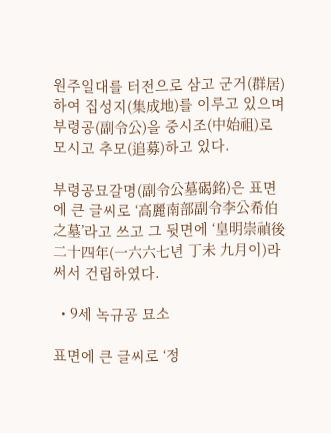원주일대를 터전으로 삼고 군거(群居)하여 집성지(集成地)를 이루고 있으며 부령공(副令公)을 중시조(中始祖)로 모시고 추모(追募)하고 있다.

부령공묘갈명(副令公墓碣銘)은 표면에 큰 글씨로 ‘高麗南部副令李公希伯之墓’라고 쓰고 그 뒷면에 ‘皇明崇禎後 二十四年(一六六七년 丁未 九月이)라 써서 건립하였다.

  • 9세 녹규공 묘소

표면에 큰 글씨로 ‘정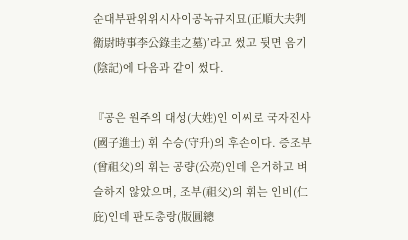순대부판위위시사이공녹규지묘(正順大夫判衛尉時事李公錄圭之墓)’라고 썼고 뒷면 음기(陰記)에 다음과 같이 썼다.

『공은 원주의 대성(大姓)인 이씨로 국자진사(國子進士) 휘 수승(守升)의 후손이다. 증조부(曾祖父)의 휘는 공량(公亮)인데 은거하고 벼슬하지 않았으며, 조부(祖父)의 휘는 인비(仁庇)인데 판도총랑(版圓總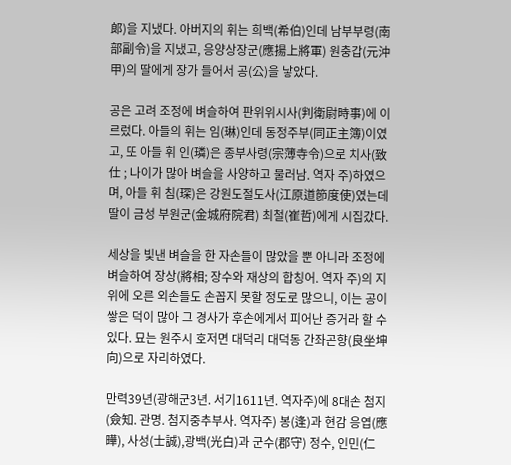郞)을 지냈다. 아버지의 휘는 희백(希伯)인데 남부부령(南部副令)을 지냈고, 응양상장군(應揚上將軍) 원충갑(元沖甲)의 딸에게 장가 들어서 공(公)을 낳았다.

공은 고려 조정에 벼슬하여 판위위시사(判衛尉時事)에 이르렀다. 아들의 휘는 임(琳)인데 동정주부(同正主簿)이였고, 또 아들 휘 인(璘)은 종부사령(宗薄寺令)으로 치사(致仕 ; 나이가 많아 벼슬을 사양하고 물러남. 역자 주)하였으며, 아들 휘 침(琛)은 강원도절도사(江原道節度使)였는데 딸이 금성 부원군(金城府院君) 최철(崔哲)에게 시집갔다.

세상을 빛낸 벼슬을 한 자손들이 많았을 뿐 아니라 조정에 벼슬하여 장상(將相; 장수와 재상의 합칭어. 역자 주)의 지위에 오른 외손들도 손꼽지 못할 정도로 많으니, 이는 공이 쌓은 덕이 많아 그 경사가 후손에게서 피어난 증거라 할 수 있다. 묘는 원주시 호저면 대덕리 대덕동 간좌곤향(良坐坤向)으로 자리하였다.

만력39년(광해군3년. 서기1611년. 역자주)에 8대손 첨지(僉知. 관명. 첨지중추부사. 역자주) 봉(逢)과 현감 응엽(應曄), 사성(士誠),광백(光白)과 군수(郡守) 정수, 인민(仁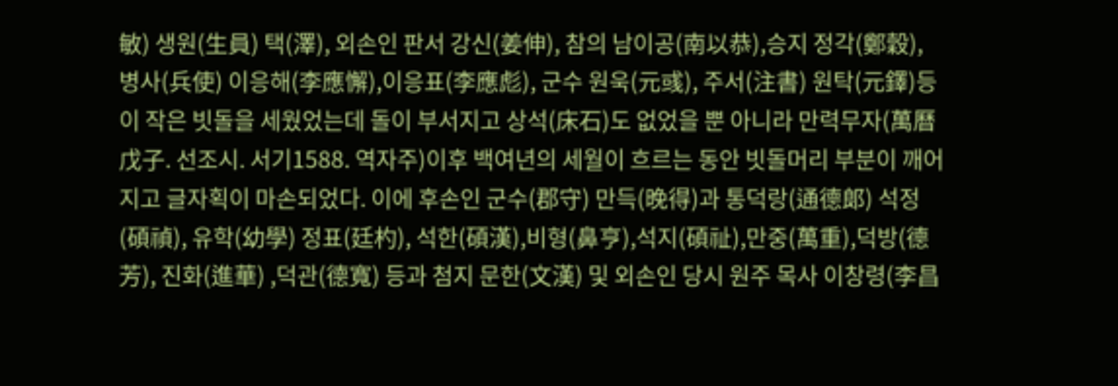敏) 생원(生員) 택(澤), 외손인 판서 강신(姜伸), 참의 남이공(南以恭),승지 정각(鄭穀), 병사(兵使) 이응해(李應懈),이응표(李應彪), 군수 원욱(元彧), 주서(注書) 원탁(元鐸)등이 작은 빗돌을 세웠었는데 돌이 부서지고 상석(床石)도 없었을 뿐 아니라 만력무자(萬曆戊子. 선조시. 서기1588. 역자주)이후 백여년의 세월이 흐르는 동안 빗돌머리 부분이 깨어지고 글자획이 마손되었다. 이에 후손인 군수(郡守) 만득(晩得)과 통덕랑(通德郞) 석정(碩禎), 유학(幼學) 정표(廷杓), 석한(碩漢),비형(鼻亨),석지(碩祉),만중(萬重),덕방(德芳), 진화(進華) ,덕관(德寬) 등과 첨지 문한(文漢) 및 외손인 당시 원주 목사 이창령(李昌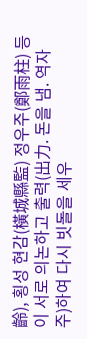齡), 횡성 현감(橫城縣監) 정우주(鄭雨柱) 등이 서로 의논하고 출력(出力. 돈을 냄. 역자주)하여 다시 빗돌을 세우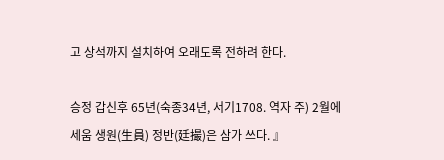고 상석까지 설치하여 오래도록 전하려 한다.

승정 갑신후 65년(숙종34년, 서기1708. 역자 주) 2월에 세움 생원(生員) 정반(廷撮)은 삼가 쓰다. 』